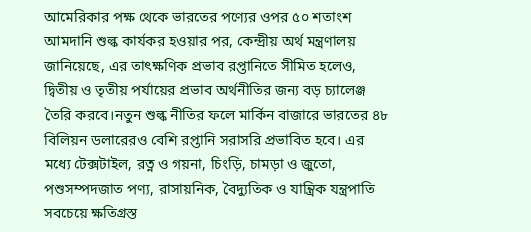আমেরিকার পক্ষ থেকে ভারতের পণ্যের ওপর ৫০ শতাংশ আমদানি শুল্ক কার্যকর হওয়ার পর, কেন্দ্রীয় অর্থ মন্ত্রণালয় জানিয়েছে, এর তাৎক্ষণিক প্রভাব রপ্তানিতে সীমিত হলেও, দ্বিতীয় ও তৃতীয় পর্যায়ের প্রভাব অর্থনীতির জন্য বড় চ্যালেঞ্জ তৈরি করবে।নতুন শুল্ক নীতির ফলে মার্কিন বাজারে ভারতের ৪৮ বিলিয়ন ডলারেরও বেশি রপ্তানি সরাসরি প্রভাবিত হবে। এর মধ্যে টেক্সটাইল, রত্ন ও গয়না, চিংড়ি, চামড়া ও জুতো, পশুসম্পদজাত পণ্য, রাসায়নিক, বৈদ্যুতিক ও যান্ত্রিক যন্ত্রপাতি সবচেয়ে ক্ষতিগ্রস্ত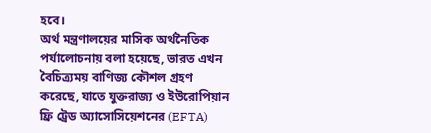হবে।
অর্থ মন্ত্রণালয়ের মাসিক অর্থনৈতিক পর্যালোচনায় বলা হয়েছে, ভারত এখন বৈচিত্র্যময় বাণিজ্য কৌশল গ্রহণ করেছে, যাতে যুক্তরাজ্য ও ইউরোপিয়ান ফ্রি ট্রেড অ্যাসোসিয়েশনের (EFTA)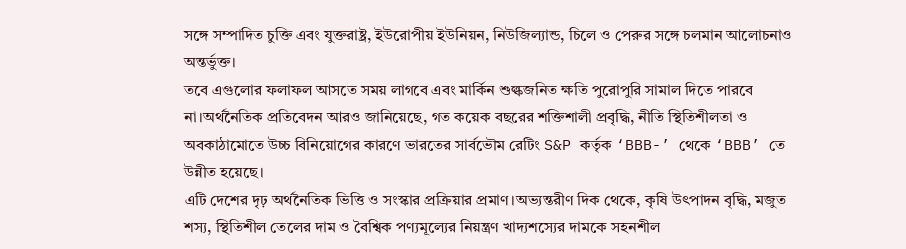সঙ্গে সম্পাদিত চুক্তি এবং যুক্তরাষ্ট্র, ইউরোপীয় ইউনিয়ন, নিউজিল্যান্ড, চিলে ও পেরুর সঙ্গে চলমান আলোচনাও অন্তর্ভুক্ত।
তবে এগুলোর ফলাফল আসতে সময় লাগবে এবং মার্কিন শুল্কজনিত ক্ষতি পুরোপুরি সামাল দিতে পারবে না।অর্থনৈতিক প্রতিবেদন আরও জানিয়েছে, গত কয়েক বছরের শক্তিশালী প্রবৃদ্ধি, নীতি স্থিতিশীলতা ও অবকাঠামোতে উচ্চ বিনিয়োগের কারণে ভারতের সার্বভৌম রেটিং S&P কর্তৃক ‘BBB-’ থেকে ‘BBB’ তে উন্নীত হয়েছে।
এটি দেশের দৃঢ় অর্থনৈতিক ভিত্তি ও সংস্কার প্রক্রিয়ার প্রমাণ।অভ্যন্তরীণ দিক থেকে, কৃষি উৎপাদন বৃদ্ধি, মজুত শস্য, স্থিতিশীল তেলের দাম ও বৈশ্বিক পণ্যমূল্যের নিয়ন্ত্রণ খাদ্যশস্যের দামকে সহনশীল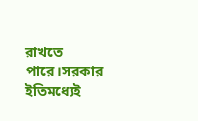রাখতে পারে।সরকার ইতিমধ্যেই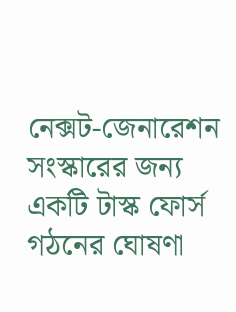নেক্সট-জেনারেশন সংস্কারের জন্য একটি টাস্ক ফোর্স গঠনের ঘোষণা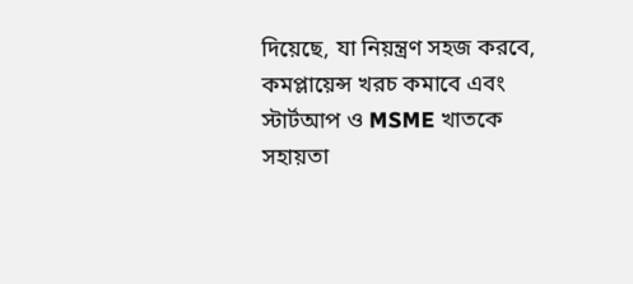দিয়েছে, যা নিয়ন্ত্রণ সহজ করবে, কমপ্লায়েন্স খরচ কমাবে এবং স্টার্টআপ ও MSME খাতকে সহায়তা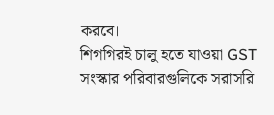করবে।
শিগগিরই চালু হতে যাওয়া GST সংস্কার পরিবারগুলিকে সরাসরি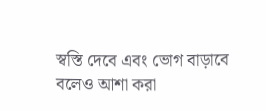স্বস্তি দেবে এবং ভোগ বাড়াবে বলেও আশা করা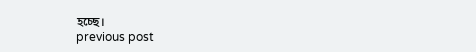হচ্ছে।
previous post